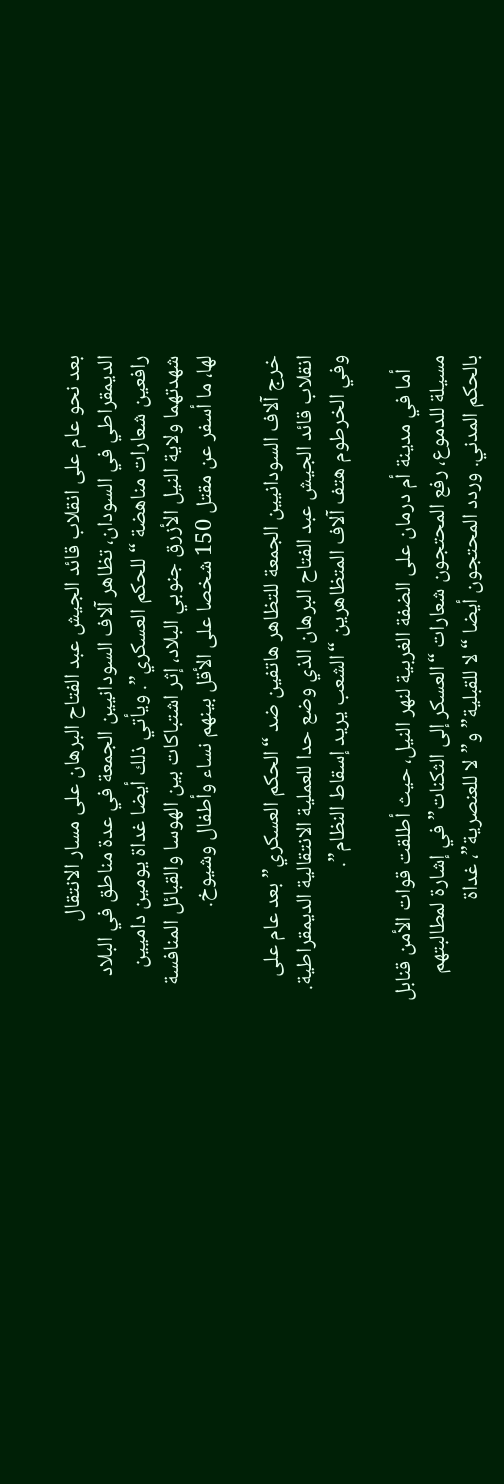بعد نحو عام على انقلاب قائد الجيش عبد الفتاح البرهان على مسار الانتقال الديمقراطي في السودان، تظاهر آلاف السودانيين الجمعة في عدة مناطق في البلاد رافعين شعارات مناهضة “للحكم العسكري”. ويأتي ذلك أيضا غداة يومين داميين شهدتهما ولاية النيل الأزرق جنوبي البلاد، إثر اشتباكات بين الهوسا والقبائل المنافسة لها، ما أسفر عن مقتل 150 شخصا على الأقل بينهم نساء وأطفال وشيوخ.

خرج آلاف السودانيين الجمعة للتظاهر هاتفين ضد “الحكم العسكري” بعد عام على انقلاب قائد الجيش عبد الفتاح البرهان الذي وضع حدا للعملية الانتقالية الديمقراطية. وفي الخرطوم هتف آلاف المتظاهرين “الشعب يريد إسقاط النظام”.

   أما في مدينة أم درمان على الضفة الغربية لنهر النيل، حيث أطلقت قوات الأمن قنابل مسيلة للدموع، رفع المحتجون شعارات “العسكر إلى الثكنات” في إشارة لمطالبتهم بالحكم المدني. وردد المحتجون أيضا “لا للقبلية” و”لا للعنصرية”، غداة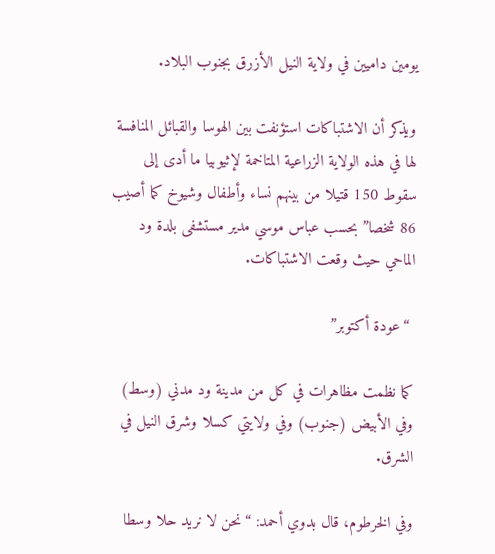يومين داميين في ولاية النيل الأزرق بجنوب البلاد.

ويذكر أن الاشتباكات استؤنفت بين الهوسا والقبائل المنافسة لها في هذه الولاية الزراعية المتاخمة لإثيوبيا ما أدى إلى سقوط 150 قتيلا من بينهم نساء وأطفال وشيوخ كما أصيب 86 شخصا” بحسب عباس موسي مدير مستشفى بلدة ود الماحي حيث وقعت الاشتباكات.

 “عودة أكتوبر”

كما نظمت مظاهرات في كل من مدينة ود مدني (وسط) وفي الأبيض (جنوب) وفي ولايتي كسلا وشرق النيل في الشرق.

وفي الخرطوم، قال بدوي أحمد: “نحن لا نريد حلا وسطا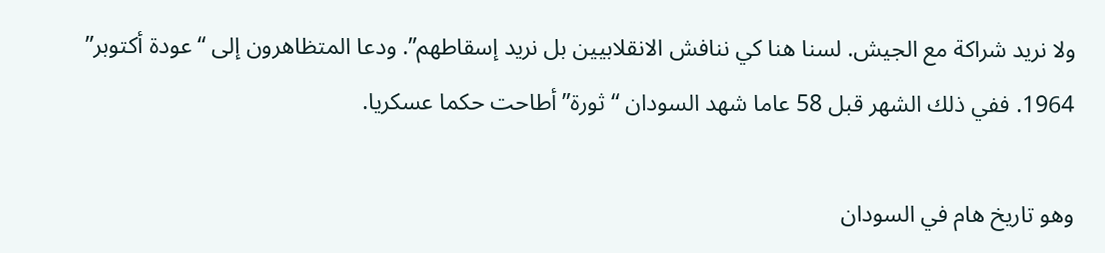ولا نريد شراكة مع الجيش. لسنا هنا كي ننافش الانقلابيين بل نريد إسقاطهم”. ودعا المتظاهرون إلى “عودة أكتوبر” 1964. ففي ذلك الشهر قبل 58 عاما شهد السودان “ثورة” أطاحت حكما عسكريا.

وهو تاريخ هام في السودان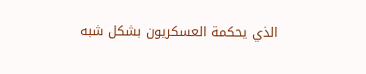الذي يحكمة العسكريون بشكل شبه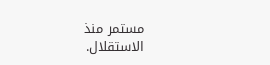مستمر منذ الاستقلال.